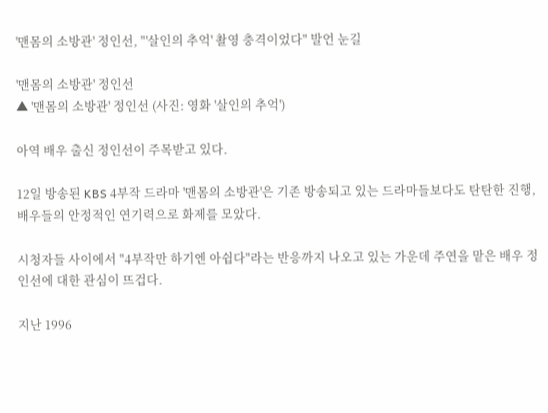'맨몸의 소방관' 정인선, "'살인의 추억' 촬영 충격이었다" 발언 눈길

'맨몸의 소방관' 정인선
▲ '맨몸의 소방관' 정인선 (사진: 영화 '살인의 추억')

아역 배우 출신 정인선이 주목받고 있다.

12일 방송된 KBS 4부작 드라마 '맨몸의 소방관'은 기존 방송되고 있는 드라마들보다도 탄탄한 진행, 배우들의 안정적인 연기력으로 화제를 모았다.

시청자들 사이에서 "4부작만 하기엔 아쉽다"라는 반응까지 나오고 있는 가운데 주연을 맡은 배우 정인선에 대한 관심이 뜨겁다.

지난 1996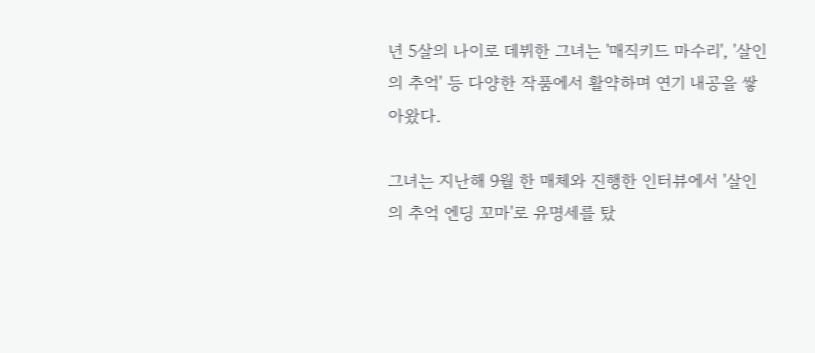년 5살의 나이로 데뷔한 그녀는 '매직키드 마수리', '살인의 추억' 등 다양한 작품에서 활약하며 연기 내공을 쌓아왔다.

그녀는 지난해 9월 한 매체와 진행한 인터뷰에서 '살인의 추억 엔딩 꼬마'로 유명세를 탔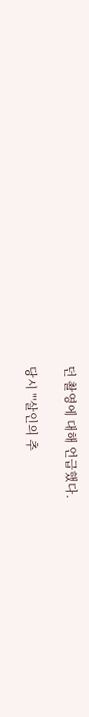던 촬영에 대해 언급했다.

당시 "'살인의 추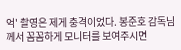억' 촬영은 제게 충격이었다. 봉준호 감독님께서 꼼꼼하게 모니터를 보여주시면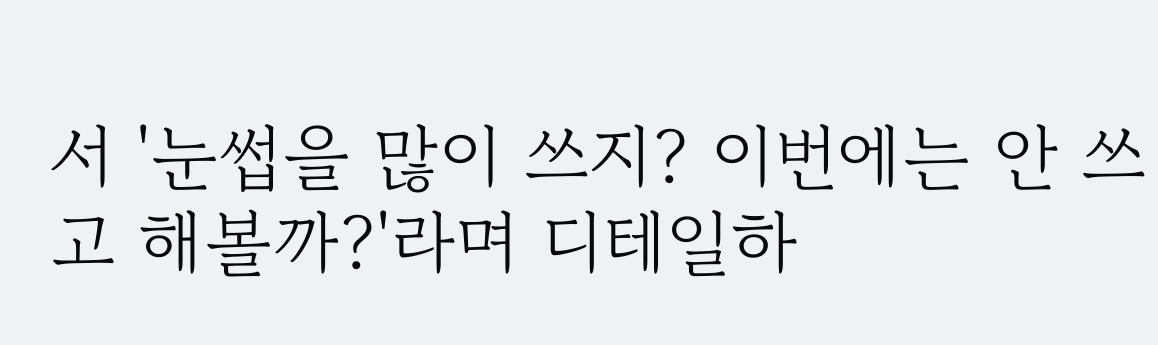서 '눈썹을 많이 쓰지? 이번에는 안 쓰고 해볼까?'라며 디테일하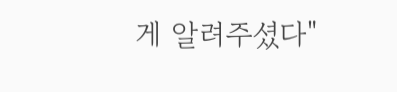게 알려주셨다"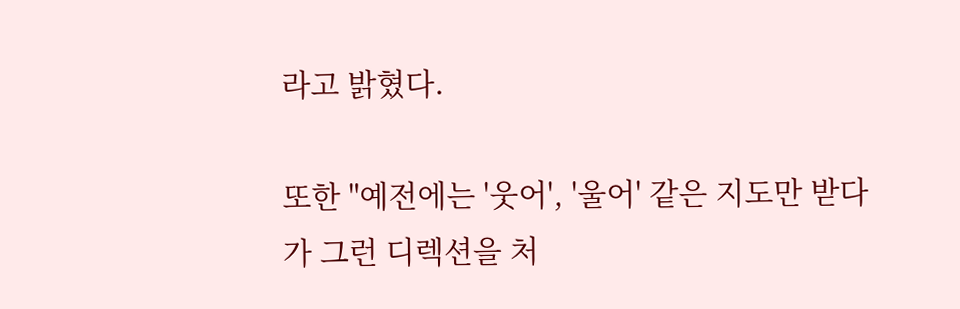라고 밝혔다.

또한 "예전에는 '웃어', '울어' 같은 지도만 받다가 그런 디렉션을 처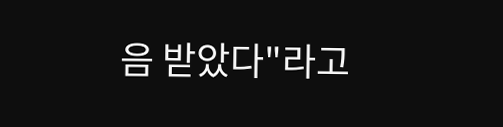음 받았다"라고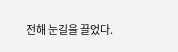전해 눈길을 끌었다.